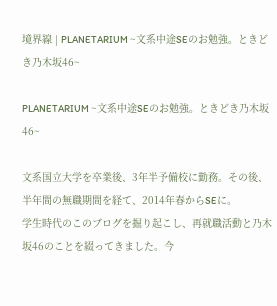境界線 | PLANETARIUM ~文系中途SEのお勉強。ときどき乃木坂46~

PLANETARIUM ~文系中途SEのお勉強。ときどき乃木坂46~

文系国立大学を卒業後、3年半予備校に勤務。その後、半年間の無職期間を経て、2014年春からSEに。
学生時代のこのブログを掘り起こし、再就職活動と乃木坂46のことを綴ってきました。今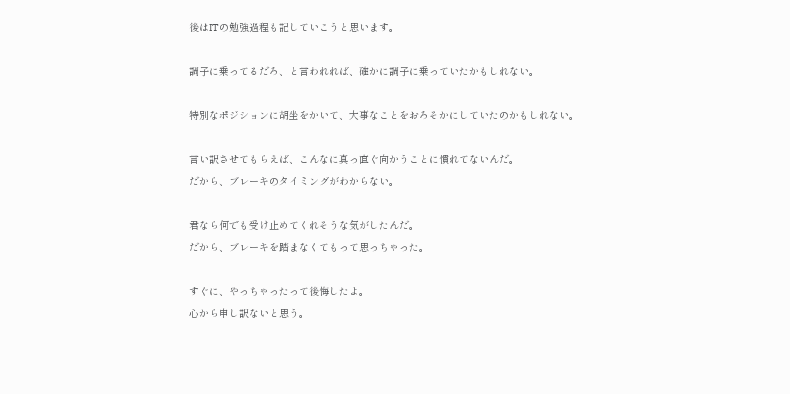後はITの勉強過程も記していこうと思います。

調子に乗ってるだろ、と言われれば、確かに調子に乗っていたかもしれない。

特別なポジションに胡坐をかいて、大事なことをおろそかにしていたのかもしれない。

言い訳させてもらえば、こんなに真っ直ぐ向かうことに慣れてないんだ。
だから、ブレーキのタイミングがわからない。

君なら何でも受け止めてくれそうな気がしたんだ。
だから、ブレーキを踏まなくてもって思っちゃった。

すぐに、やっちゃったって後悔したよ。
心から申し訳ないと思う。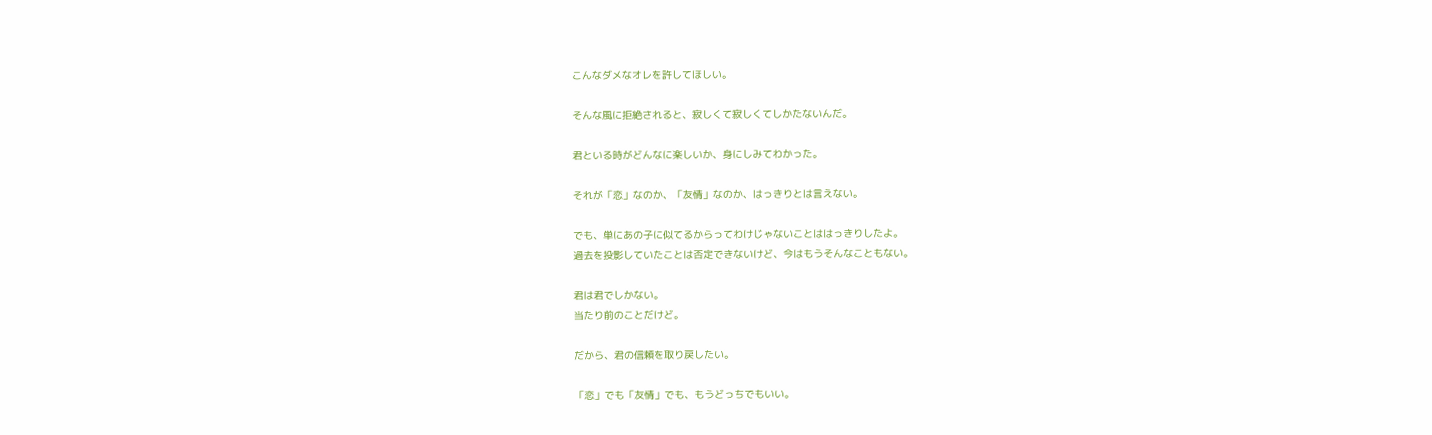こんなダメなオレを許してほしい。

そんな風に拒絶されると、寂しくて寂しくてしかたないんだ。

君といる時がどんなに楽しいか、身にしみてわかった。

それが「恋」なのか、「友情」なのか、はっきりとは言えない。

でも、単にあの子に似てるからってわけじゃないことははっきりしたよ。
過去を投影していたことは否定できないけど、今はもうそんなこともない。

君は君でしかない。
当たり前のことだけど。

だから、君の信頼を取り戻したい。

「恋」でも「友情」でも、もうどっちでもいい。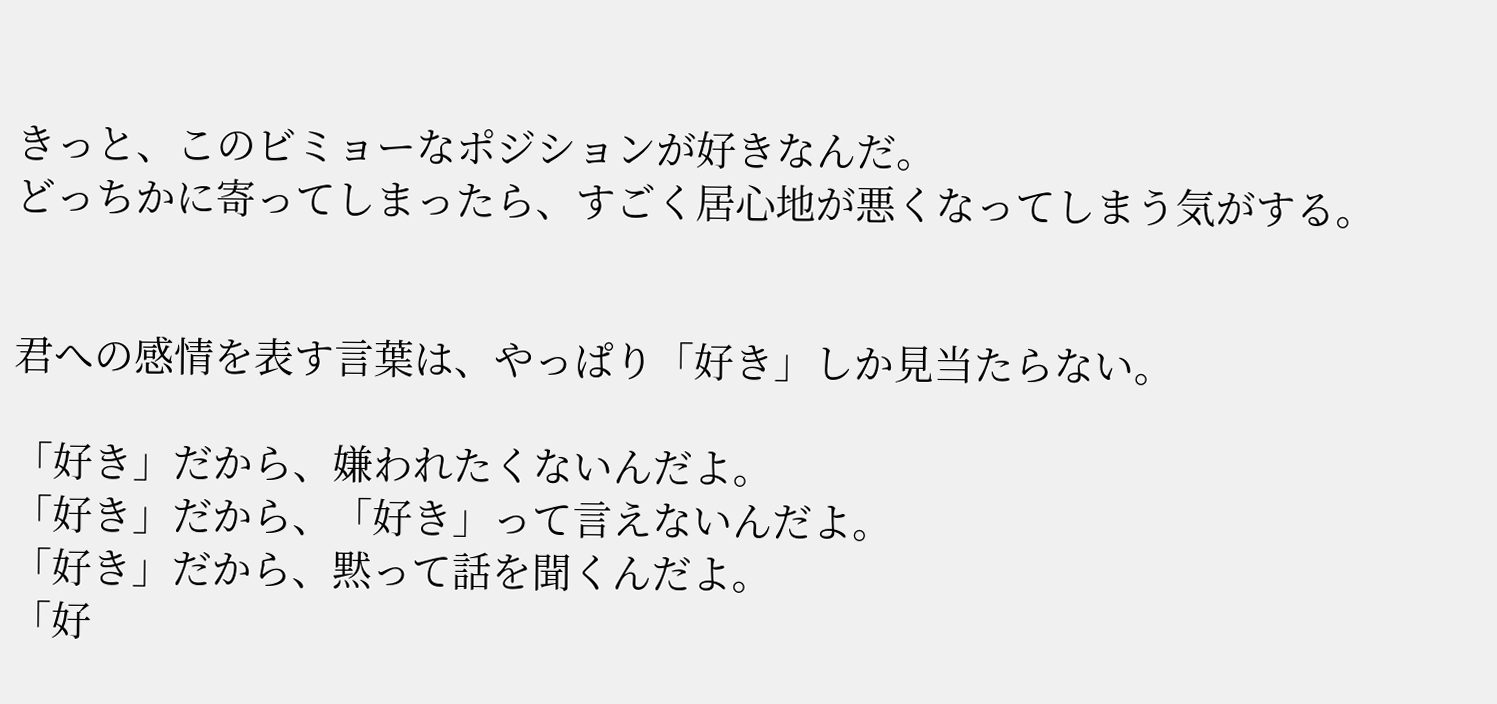きっと、このビミョーなポジションが好きなんだ。
どっちかに寄ってしまったら、すごく居心地が悪くなってしまう気がする。


君への感情を表す言葉は、やっぱり「好き」しか見当たらない。

「好き」だから、嫌われたくないんだよ。
「好き」だから、「好き」って言えないんだよ。
「好き」だから、黙って話を聞くんだよ。
「好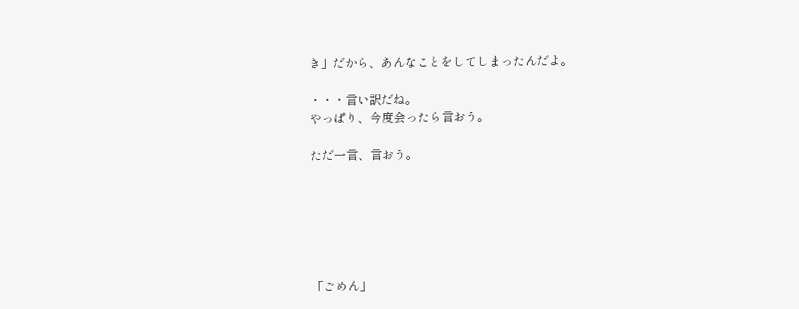き」だから、あんなことをしてしまったんだよ。

・・・言い訳だね。
やっぱり、今度会ったら言おう。

ただ一言、言おう。






「ごめん」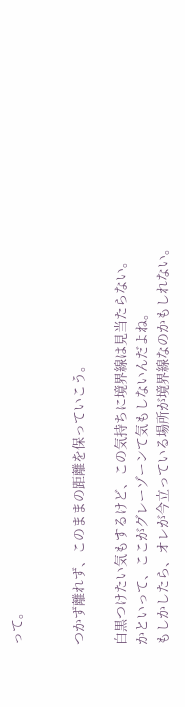って。


つかず離れず、このままの距離を保っていこう。

白黒つけたい気もするけど、この気持ちに境界線は見当たらない。
かといって、ここがグレーゾーンて気もしないんだよね。
もしかしたら、オレが今立っている場所が境界線なのかもしれない。